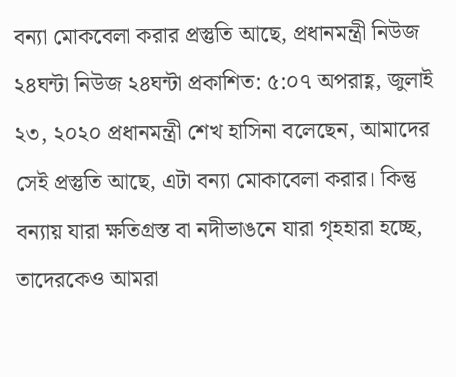বন্যা মোকবেলা করার প্রস্তুতি আছে, প্রধানমন্ত্রী নিউজ ২৪ঘন্টা নিউজ ২৪ঘন্টা প্রকাশিত: ৫:০৭ অপরাহ্ণ, জুলাই ২৩, ২০২০ প্রধানমন্ত্রী শেখ হাসিনা বলেছেন, আমাদের সেই প্রস্তুতি আছে, এটা বন্যা মোকাবেলা করার। কিন্তু বন্যায় যারা ক্ষতিগ্রস্ত বা নদীভাঙনে যারা গৃহহারা হচ্ছে, তাদেরকেও আমরা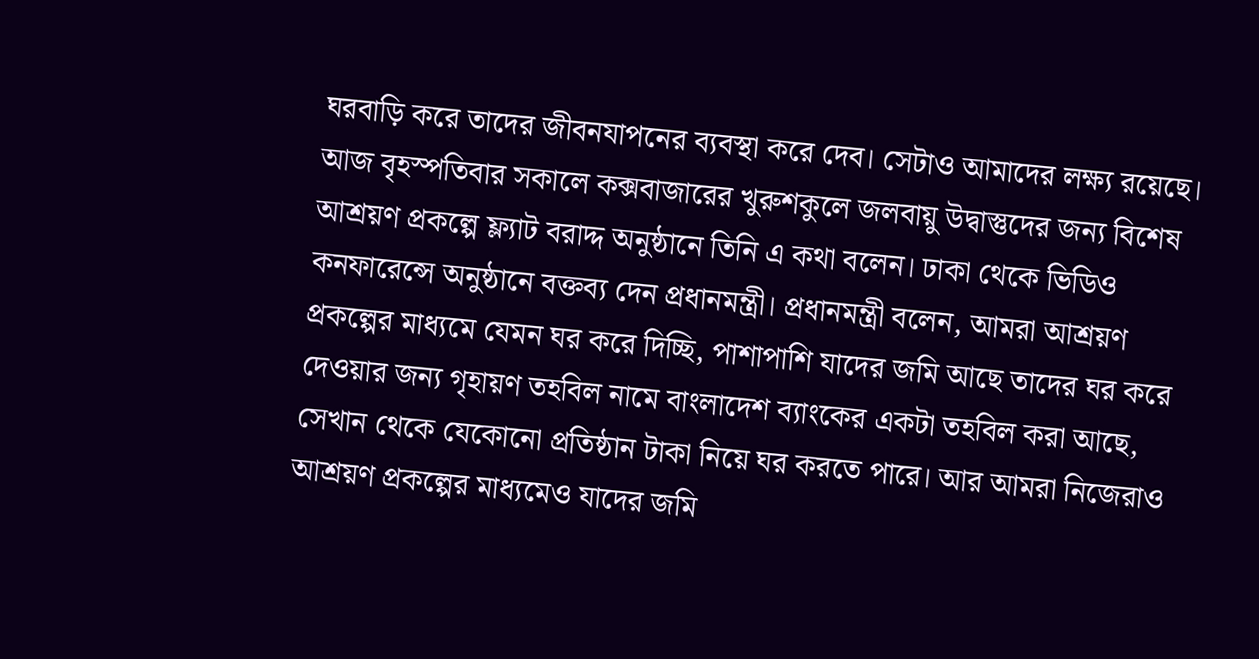ঘরবাড়ি করে তাদের জীবনযাপনের ব্যবস্থা করে দেব। সেটাও আমাদের লক্ষ্য রয়েছে। আজ বৃহস্পতিবার সকালে কক্সবাজারের খুরুশকুলে জলবায়ু উদ্বাস্তুদের জন্য বিশেষ আশ্রয়ণ প্রকল্পে ফ্ল্যাট বরাদ্দ অনুষ্ঠানে তিনি এ কথা বলেন। ঢাকা থেকে ভিডিও কনফারেন্সে অনুষ্ঠানে বক্তব্য দেন প্রধানমন্ত্রী। প্রধানমন্ত্রী বলেন, আমরা আশ্রয়ণ প্রকল্পের মাধ্যমে যেমন ঘর করে দিচ্ছি, পাশাপাশি যাদের জমি আছে তাদের ঘর করে দেওয়ার জন্য গৃহায়ণ তহবিল নামে বাংলাদেশ ব্যাংকের একটা তহবিল করা আছে, সেখান থেকে যেকোনো প্রতিষ্ঠান টাকা নিয়ে ঘর করতে পারে। আর আমরা নিজেরাও আশ্রয়ণ প্রকল্পের মাধ্যমেও যাদের জমি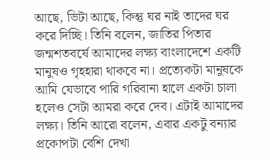আছে, ভিটা আছে, কিন্তু ঘর নাই তাদের ঘর করে দিচ্ছি। তিনি বলেন, জাতির পিতার জন্মশতবর্ষে আমাদের লক্ষ্য বাংলাদেশে একটি মানুষও গৃহহারা থাকবে না। প্রত্যেকটা মানুষকে আমি যেভাবে পারি গরিবানা হালে একটা চালা হলেও সেটা আমরা করে দেব। এটাই আমাদের লক্ষ্য। তিনি আরো বলেন, এবার একটু বন্যার প্রকোপটা বেশি দেখা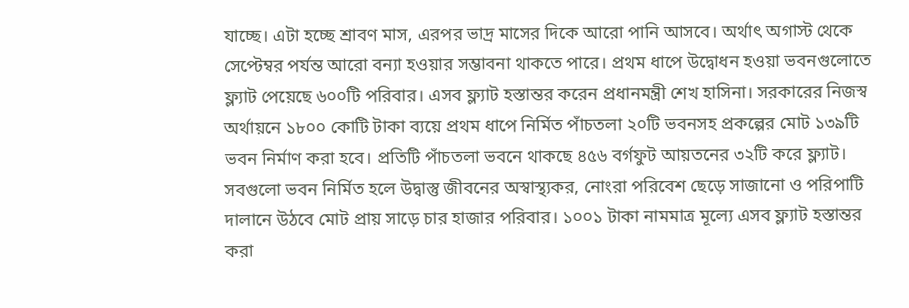যাচ্ছে। এটা হচ্ছে শ্রাবণ মাস, এরপর ভাদ্র মাসের দিকে আরো পানি আসবে। অর্থাৎ অগাস্ট থেকে সেপ্টেম্বর পর্যন্ত আরো বন্যা হওয়ার সম্ভাবনা থাকতে পারে। প্রথম ধাপে উদ্বোধন হওয়া ভবনগুলোতে ফ্ল্যাট পেয়েছে ৬০০টি পরিবার। এসব ফ্ল্যাট হস্তান্তর করেন প্রধানমন্ত্রী শেখ হাসিনা। সরকারের নিজস্ব অর্থায়নে ১৮০০ কোটি টাকা ব্যয়ে প্রথম ধাপে নির্মিত পাঁচতলা ২০টি ভবনসহ প্রকল্পের মোট ১৩৯টি ভবন নির্মাণ করা হবে। প্রতিটি পাঁচতলা ভবনে থাকছে ৪৫৬ বর্গফুট আয়তনের ৩২টি করে ফ্ল্যাট। সবগুলো ভবন নির্মিত হলে উদ্বাস্তু জীবনের অস্বাস্থ্যকর, নোংরা পরিবেশ ছেড়ে সাজানো ও পরিপাটি দালানে উঠবে মোট প্রায় সাড়ে চার হাজার পরিবার। ১০০১ টাকা নামমাত্র মূল্যে এসব ফ্ল্যাট হস্তান্তর করা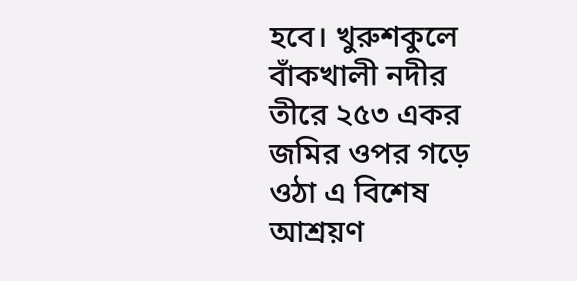হবে। খুরুশকুলে বাঁকখালী নদীর তীরে ২৫৩ একর জমির ওপর গড়ে ওঠা এ বিশেষ আশ্রয়ণ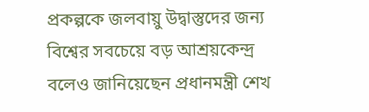প্রকল্পকে জলবায়ু উদ্বাস্তুদের জন্য বিশ্বের সবচেয়ে বড় আশ্রয়কেন্দ্র বলেও জানিয়েছেন প্রধানমন্ত্রী শেখ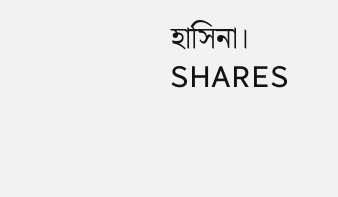হাসিনা। SHARES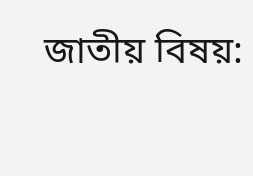জাতীয় বিষয়: